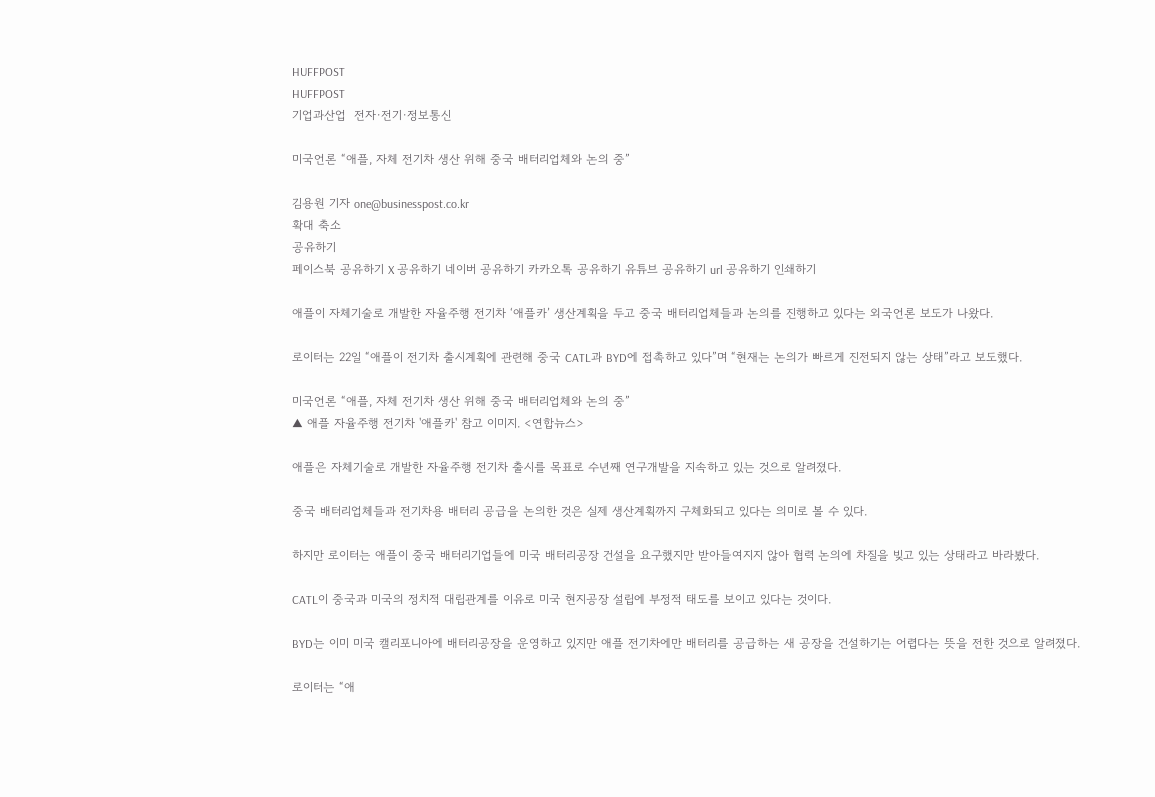HUFFPOST
HUFFPOST
기업과산업  전자·전기·정보통신

미국언론 “애플, 자체 전기차 생산 위해 중국 배터리업체와 논의 중”

김용원 기자 one@businesspost.co.kr
확대 축소
공유하기
페이스북 공유하기 X 공유하기 네이버 공유하기 카카오톡 공유하기 유튜브 공유하기 url 공유하기 인쇄하기

애플이 자체기술로 개발한 자율주행 전기차 ‘애플카’ 생산계획을 두고 중국 배터리업체들과 논의를 진행하고 있다는 외국언론 보도가 나왔다.

로이터는 22일 “애플이 전기차 출시계획에 관련해 중국 CATL과 BYD에 접촉하고 있다”며 “현재는 논의가 빠르게 진전되지 않는 상태”라고 보도했다.

미국언론 “애플, 자체 전기차 생산 위해 중국 배터리업체와 논의 중”
▲ 애플 자율주행 전기차 '애플카' 참고 이미지. <연합뉴스>

애플은 자체기술로 개발한 자율주행 전기차 출시를 목표로 수년째 연구개발을 지속하고 있는 것으로 알려졌다.

중국 배터리업체들과 전기차용 배터리 공급을 논의한 것은 실제 생산계획까지 구체화되고 있다는 의미로 볼 수 있다.

하지만 로이터는 애플이 중국 배터리기업들에 미국 배터리공장 건설을 요구했지만 받아들여지지 않아 협력 논의에 차질을 빚고 있는 상태라고 바라봤다.

CATL이 중국과 미국의 정치적 대립관계를 이유로 미국 현지공장 설립에 부정적 태도를 보이고 있다는 것이다.

BYD는 이미 미국 캘리포니아에 배터리공장을 운영하고 있지만 애플 전기차에만 배터리를 공급하는 새 공장을 건설하기는 어렵다는 뜻을 전한 것으로 알려졌다.

로이터는 “애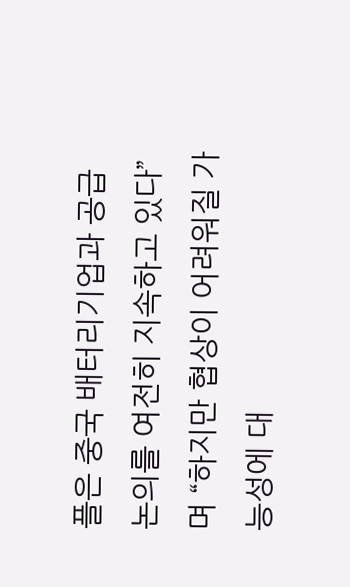플은 중국 배터리기업과 공급 논의를 여전히 지속하고 있다”며 “하지만 협상이 어려워질 가능성에 대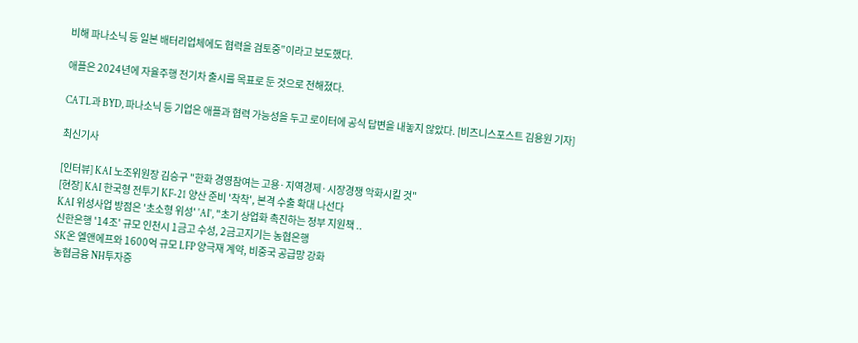비해 파나소닉 등 일본 배터리업체에도 협력을 검토중”이라고 보도했다.

애플은 2024년에 자율주행 전기차 출시를 목표로 둔 것으로 전해졌다.

CATL과 BYD, 파나소닉 등 기업은 애플과 협력 가능성을 두고 로이터에 공식 답변을 내놓지 않았다. [비즈니스포스트 김용원 기자]

최신기사

[인터뷰] KAI 노조위원장 김승구 "한화 경영참여는 고용·지역경제·시장경쟁 악화시킬 것"
[현장] KAI 한국형 전투기 KF-21 양산 준비 '착착', 본격 수출 확대 나선다
KAI 위성사업 방점은 '초소형 위성' 'AI', "초기 상업화 촉진하는 정부 지원책 ..
신한은행 '14조' 규모 인천시 1금고 수성, 2금고지기는 농협은행
SK온 엘앤에프와 1600억 규모 LFP 양극재 계약, 비중국 공급망 강화
농협금융 NH투자증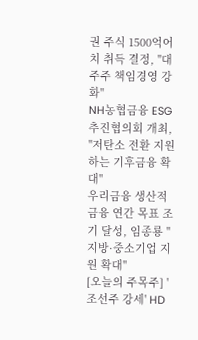권 주식 1500억어치 취득 결정, "대주주 책임경영 강화"
NH농협금융 ESG추진협의회 개최, "저탄소 전환 지원하는 기후금융 확대"
우리금융 생산적금융 연간 목표 조기 달성, 임종룡 "지방·중소기업 지원 확대"
[오늘의 주목주] '조선주 강세' HD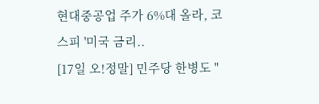현대중공업 주가 6%대 올라, 코스피 '미국 금리..
[17일 오!정말] 민주당 한병도 "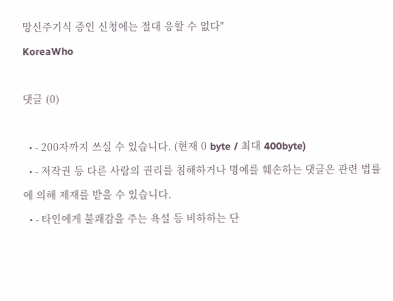망신주기식 증인 신청에는 절대 응할 수 없다"
KoreaWho

댓글 (0)

  • - 200자까지 쓰실 수 있습니다. (현재 0 byte / 최대 400byte)
  • - 저작권 등 다른 사람의 권리를 침해하거나 명예를 훼손하는 댓글은 관련 법률에 의해 제재를 받을 수 있습니다.
  • - 타인에게 불쾌감을 주는 욕설 등 비하하는 단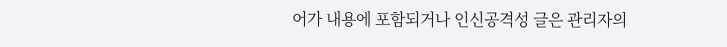어가 내용에 포함되거나 인신공격성 글은 관리자의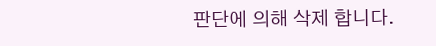판단에 의해 삭제 합니다.